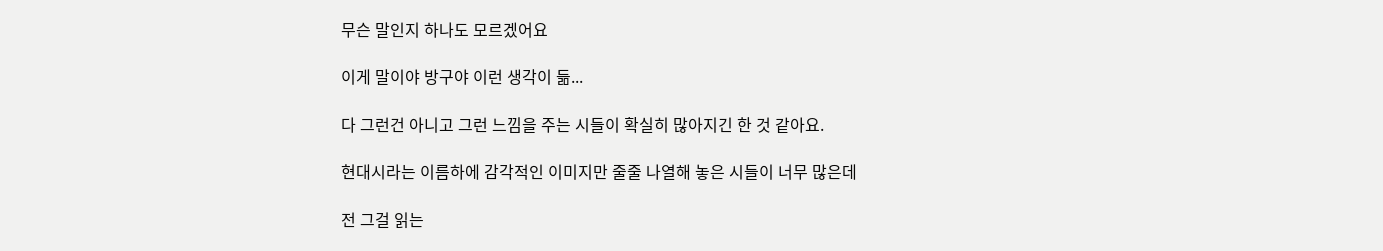무슨 말인지 하나도 모르겠어요

이게 말이야 방구야 이런 생각이 듦...

다 그런건 아니고 그런 느낌을 주는 시들이 확실히 많아지긴 한 것 같아요.

현대시라는 이름하에 감각적인 이미지만 줄줄 나열해 놓은 시들이 너무 많은데

전 그걸 읽는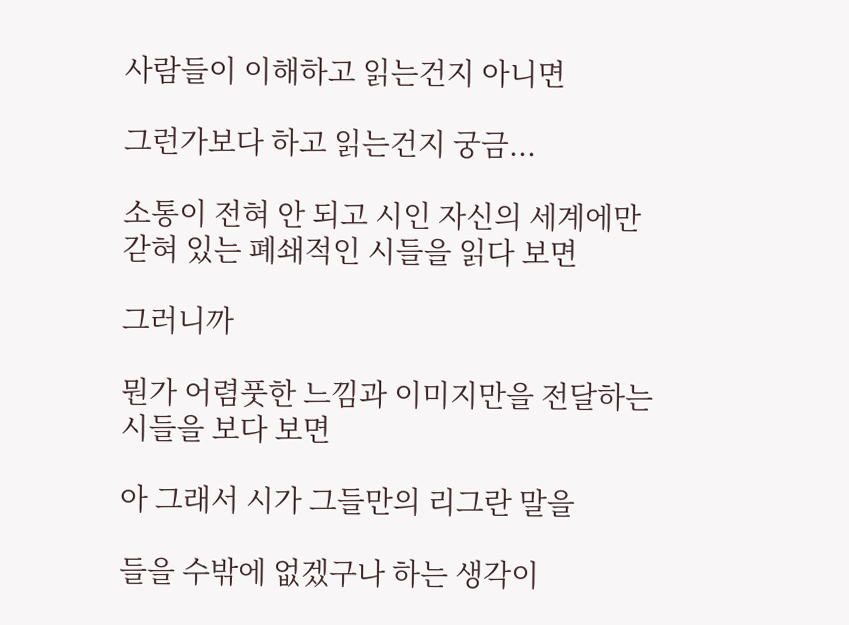사람들이 이해하고 읽는건지 아니면

그런가보다 하고 읽는건지 궁금...

소통이 전혀 안 되고 시인 자신의 세계에만 갇혀 있는 폐쇄적인 시들을 읽다 보면

그러니까

뭔가 어렴풋한 느낌과 이미지만을 전달하는 시들을 보다 보면

아 그래서 시가 그들만의 리그란 말을

들을 수밖에 없겠구나 하는 생각이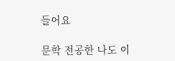들어요

문학 전공한 나도 이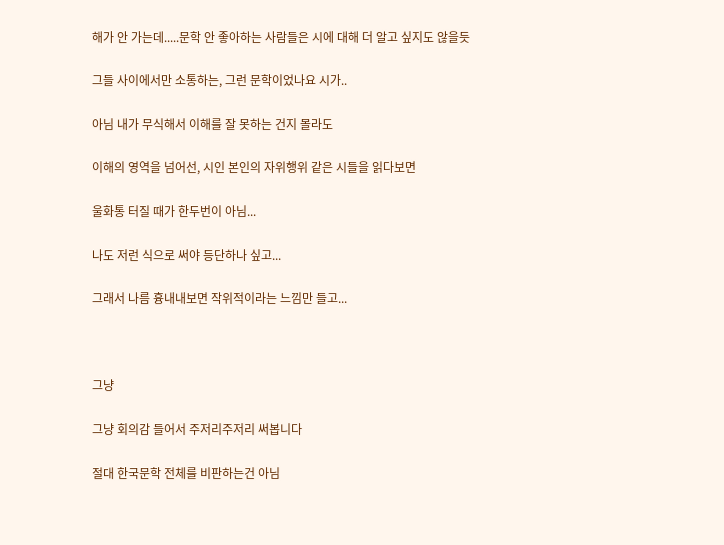해가 안 가는데.....문학 안 좋아하는 사람들은 시에 대해 더 알고 싶지도 않을듯

그들 사이에서만 소통하는, 그런 문학이었나요 시가..

아님 내가 무식해서 이해를 잘 못하는 건지 몰라도

이해의 영역을 넘어선, 시인 본인의 자위행위 같은 시들을 읽다보면

울화통 터질 때가 한두번이 아님...

나도 저런 식으로 써야 등단하나 싶고...

그래서 나름 흉내내보면 작위적이라는 느낌만 들고...



그냥

그냥 회의감 들어서 주저리주저리 써봅니다

절대 한국문학 전체를 비판하는건 아님